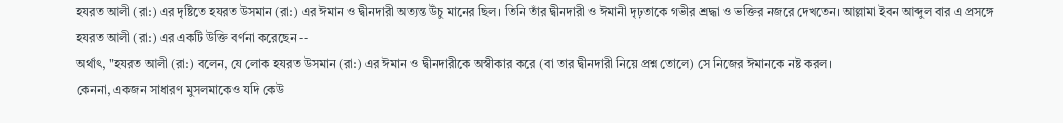হযরত আলী (রা:) এর দৃষ্টিতে হযরত উসমান (রা:) এর ঈমান ও দ্বীনদারী অত্যন্ত উঁচু মানের ছিল। তিনি তাঁর দ্বীনদারী ও ঈমানী দৃঢ়তাকে গভীর শ্রদ্ধা ও ভক্তির নজরে দেখতেন। আল্লামা ইবন আব্দুল বার এ প্রসঙ্গে হযরত আলী (রা:) এর একটি উক্তি বর্ণনা করেছেন --
অর্থাৎ, "হযরত আলী (রা:) বলেন, যে লোক হযরত উসমান (রা:) এর ঈমান ও দ্বীনদারীকে অস্বীকার করে (বা তার দ্বীনদারী নিয়ে প্রশ্ন তোলে) সে নিজের ঈমানকে নষ্ট করল।
কেননা, একজন সাধারণ মুসলমাকেও যদি কেউ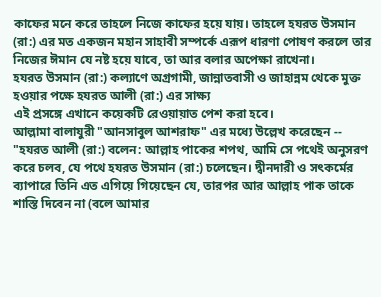কাফের মনে করে তাহলে নিজে কাফের হয়ে যায়। তাহলে হযরত উসমান (রা:) এর মত একজন মহান সাহাবী সম্পর্কে এরূপ ধারণা পোষণ করলে তার নিজের ঈমান যে নষ্ট হয়ে যাবে, তা আর বলার অপেক্ষা রাখেনা।
হযরত উসমান (রা:) কল্যাণে অগ্রগামী, জান্নাতবাসী ও জাহান্নম থেকে মুক্ত হওয়ার পক্ষে হযরত আলী (রা:) এর সাক্ষ্য
এই প্রসঙ্গে এখানে কয়েকটি রেওয়ায়াত পেশ করা হবে।
আল্লামা বালাযুরী "আনসাবুল আশরাফ" এর মধ্যে উল্লেখ করেছেন --
"হযরত আলী (রা:) বলেন: আল্লাহ পাকের শপথ, আমি সে পথেই অনুসরণ করে চলব, যে পথে হযরত উসমান (রা:) চলেছেন। দ্বীনদারী ও সৎকর্মের ব্যাপারে তিনি এত এগিয়ে গিয়েছেন যে, তারপর আর আল্লাহ পাক তাকে শাস্তি দিবেন না (বলে আমার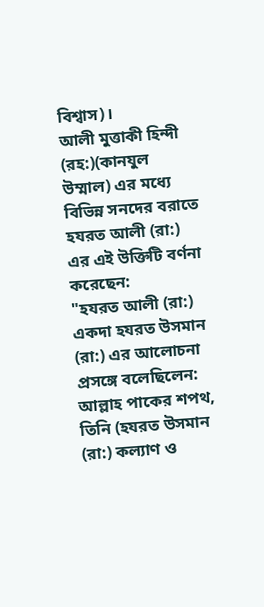বিশ্বাস)।
আলী মুত্তাকী হিন্দী (রহ:)(কানযুল উম্মাল) এর মধ্যে বিভিন্ন সনদের বরাতে হযরত আলী (রা:) এর এই উক্তিটি বর্ণনা করেছেন:
"হযরত আলী (রা:) একদা হযরত উসমান (রা:) এর আলোচনা প্রসঙ্গে বলেছিলেন: আল্লাহ পাকের শপথ, তিনি (হযরত উসমান (রা:) কল্যাণ ও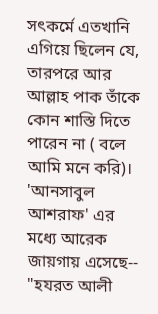সৎকর্মে এতখানি এগিয়ে ছিলেন যে, তারপরে আর আল্লাহ পাক তাঁকে কোন শাস্তি দিতে পারেন না ( বলে আমি মনে করি)।
'আনসাবুল আশরাফ' এর মধ্যে আরেক জায়গায় এসেছে--
"হযরত আলী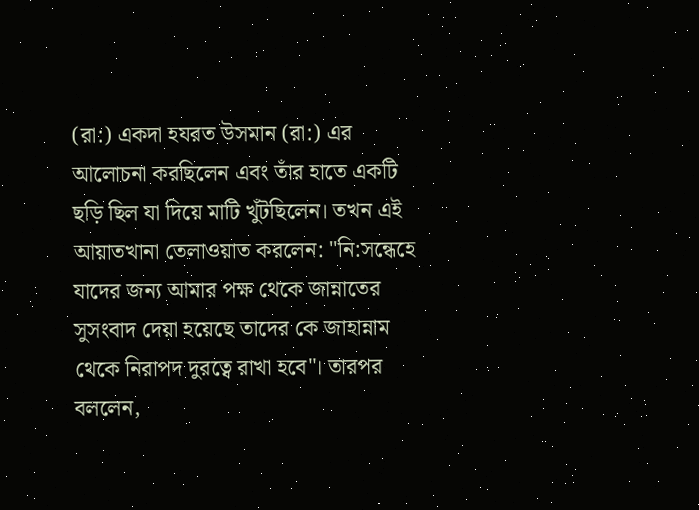(রা:) একদা হযরত উসমান (রা:) এর আলোচনা করছিলেন এবং তাঁর হাতে একটি ছড়ি ছিল যা দিয়ে মাটি খুঁটছিলেন। তখন এই আয়াতখানা তেলাওয়াত করলেন: "নি:সন্ধেহে যাদের জন্য আমার পক্ষ থেকে জান্নাতের সুসংবাদ দেয়া হয়েছে তাদের কে জাহান্নাম থেকে নিরাপদ দুরত্বে রাখা হবে"। তারপর বললেন,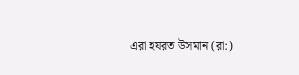এরা হযরত উসমান (রা:)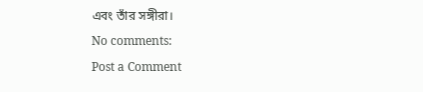এবং তাঁর সঙ্গীরা।
No comments:
Post a Comment